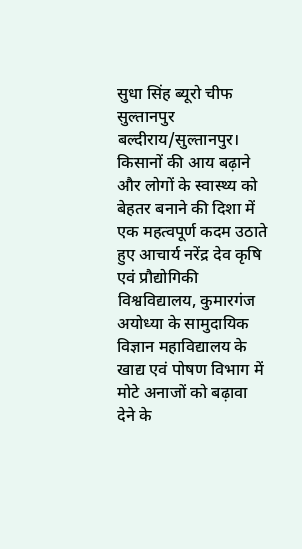सुधा सिंह ब्यूरो चीफ सुल्तानपुर
बल्दीराय/सुल्तानपुर।
किसानों की आय बढ़ाने और लोगों के स्वास्थ्य को बेहतर बनाने की दिशा में एक महत्वपूर्ण कदम उठाते हुए आचार्य नरेंद्र देव कृषि एवं प्रौद्योगिकी विश्वविद्यालय, कुमारगंज अयोध्या के सामुदायिक विज्ञान महाविद्यालय के खाद्य एवं पोषण विभाग में मोटे अनाजों को बढ़ावा देने के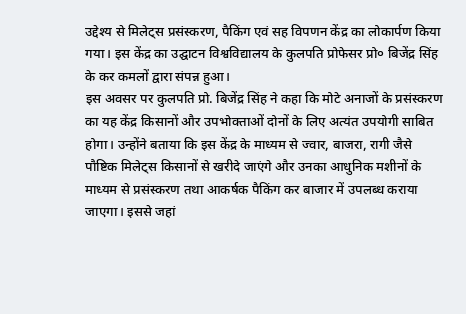उद्देश्य से मिलेट्स प्रसंस्करण, पैकिंग एवं सह विपणन केंद्र का लोकार्पण किया गया। इस केंद्र का उद्घाटन विश्वविद्यालय के कुलपति प्रोफेसर प्रो० बिजेंद्र सिंह के कर कमलों द्वारा संपन्न हुआ।
इस अवसर पर कुलपति प्रो. बिजेंद्र सिंह ने कहा कि मोटे अनाजों के प्रसंस्करण का यह केंद्र किसानों और उपभोक्ताओं दोनों के लिए अत्यंत उपयोगी साबित होगा। उन्होंने बताया कि इस केंद्र के माध्यम से ज्वार, बाजरा, रागी जैसे पौष्टिक मिलेट्स किसानों से खरीदे जाएंगे और उनका आधुनिक मशीनों के माध्यम से प्रसंस्करण तथा आकर्षक पैकिंग कर बाजार में उपलब्ध कराया जाएगा। इससे जहां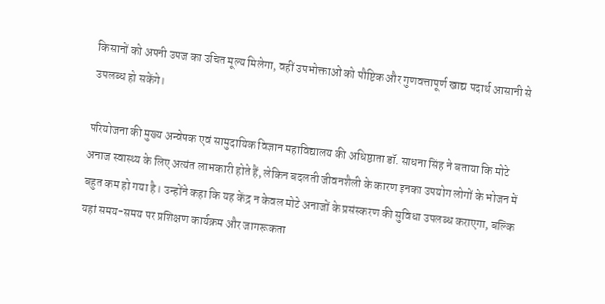किसानों को अपनी उपज का उचित मूल्य मिलेगा, वहीं उपभोक्ताओं को पौष्टिक और गुणवत्तापूर्ण खाद्य पदार्थ आसानी से उपलब्ध हो सकेंगे।

परियोजना की मुख्य अन्वेषक एवं सामुदायिक विज्ञान महाविद्यालय की अधिष्ठाता डॉ. साधना सिंह ने बताया कि मोटे अनाज स्वास्थ्य के लिए अत्यंत लाभकारी होते हैं, लेकिन बदलती जीवनशैली के कारण इनका उपयोग लोगों के भोजन में बहुत कम हो गया है। उन्होंने कहा कि यह केंद्र न केवल मोटे अनाजों के प्रसंस्करण की सुविधा उपलब्ध कराएगा, बल्कि यहां समय-समय पर प्रशिक्षण कार्यक्रम और जागरूकता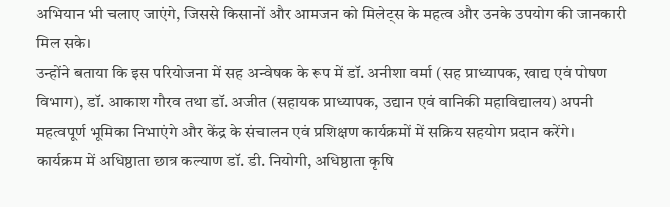अभियान भी चलाए जाएंगे, जिससे किसानों और आमजन को मिलेट्स के महत्व और उनके उपयोग की जानकारी मिल सके।
उन्होंने बताया कि इस परियोजना में सह अन्वेषक के रूप में डॉ. अनीशा वर्मा (सह प्राध्यापक, खाद्य एवं पोषण विभाग), डॉ. आकाश गौरव तथा डॉ. अजीत (सहायक प्राध्यापक, उद्यान एवं वानिकी महाविद्यालय) अपनी महत्वपूर्ण भूमिका निभाएंगे और केंद्र के संचालन एवं प्रशिक्षण कार्यक्रमों में सक्रिय सहयोग प्रदान करेंगे।
कार्यक्रम में अधिष्ठाता छात्र कल्याण डॉ. डी. नियोगी, अधिष्ठाता कृषि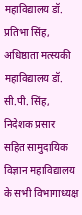महाविद्यालय डॉ. प्रतिभा सिंह, अधिष्ठाता मत्स्यकी महाविद्यालय डॉ. सी.पी. सिंह, निदेशक प्रसार सहित सामुदायिक विज्ञान महाविद्यालय के सभी विभागाध्यक्ष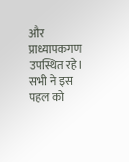और प्राध्यापकगण उपस्थित रहे। सभी ने इस पहल को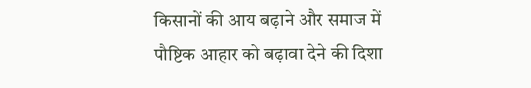किसानों की आय बढ़ाने और समाज में पौष्टिक आहार को बढ़ावा देने की दिशा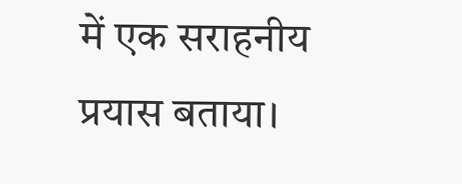में एक सराहनीय प्रयास बताया।